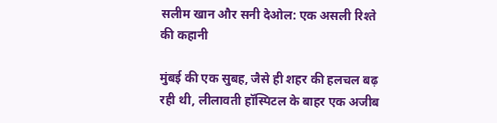सलीम खान और सनी देओल: एक असली रिश्ते की कहानी

मुंबई की एक सुबह, जैसे ही शहर की हलचल बढ़ रही थी, लीलावती हॉस्पिटल के बाहर एक अजीब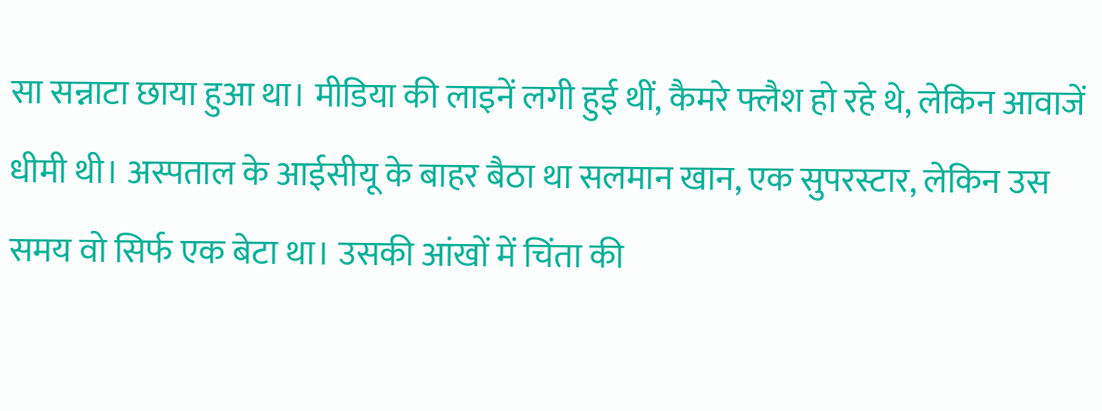सा सन्नाटा छाया हुआ था। मीडिया की लाइनें लगी हुई थीं, कैमरे फ्लैश हो रहे थे, लेकिन आवाजें धीमी थी। अस्पताल के आईसीयू के बाहर बैठा था सलमान खान, एक सुपरस्टार, लेकिन उस समय वो सिर्फ एक बेटा था। उसकी आंखों में चिंता की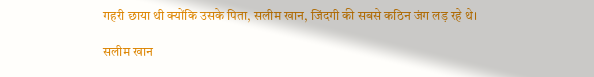गहरी छाया थी क्योंकि उसके पिता, सलीम खान, जिंदगी की सबसे कठिन जंग लड़ रहे थे।

सलीम खान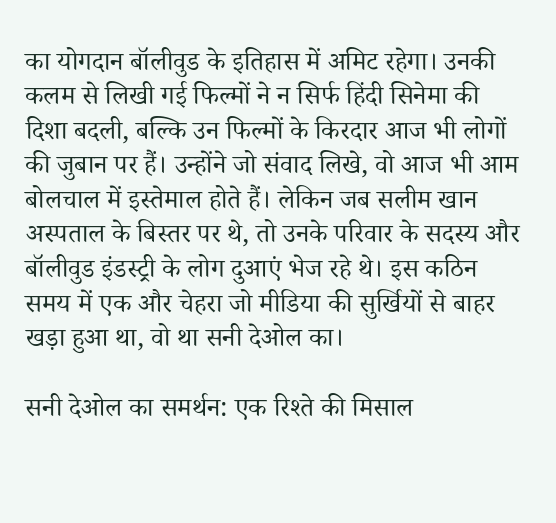का योगदान बॉलीवुड के इतिहास में अमिट रहेगा। उनकी कलम से लिखी गई फिल्मों ने न सिर्फ हिंदी सिनेमा की दिशा बदली, बल्कि उन फिल्मों के किरदार आज भी लोगों की जुबान पर हैं। उन्होंने जो संवाद लिखे, वो आज भी आम बोलचाल में इस्तेमाल होते हैं। लेकिन जब सलीम खान अस्पताल के बिस्तर पर थे, तो उनके परिवार के सदस्य और बॉलीवुड इंडस्ट्री के लोग दुआएं भेज रहे थे। इस कठिन समय में एक और चेहरा जो मीडिया की सुर्खियों से बाहर खड़ा हुआ था, वो था सनी देओल का।

सनी देओल का समर्थन: एक रिश्ते की मिसाल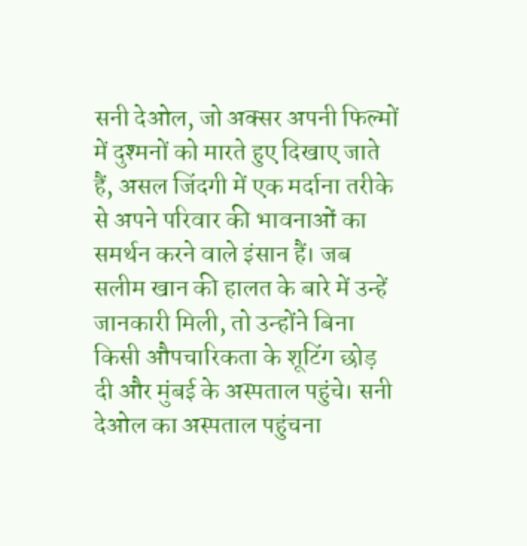सनी देओल, जो अक्सर अपनी फिल्मों में दुश्मनों को मारते हुए दिखाए जाते हैं, असल जिंदगी में एक मर्दाना तरीके से अपने परिवार की भावनाओं का समर्थन करने वाले इंसान हैं। जब सलीम खान की हालत के बारे में उन्हें जानकारी मिली, तो उन्होंने बिना किसी औपचारिकता के शूटिंग छोड़ दी और मुंबई के अस्पताल पहुंचे। सनी देओल का अस्पताल पहुंचना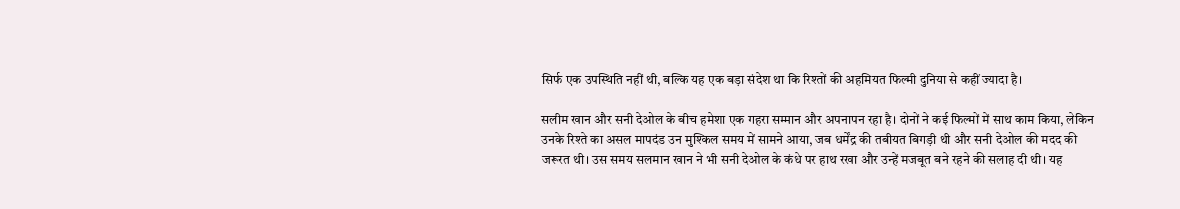सिर्फ एक उपस्थिति नहीं थी, बल्कि यह एक बड़ा संदेश था कि रिश्तों की अहमियत फिल्मी दुनिया से कहीं ज्यादा है।

सलीम खान और सनी देओल के बीच हमेशा एक गहरा सम्मान और अपनापन रहा है। दोनों ने कई फिल्मों में साथ काम किया, लेकिन उनके रिश्ते का असल मापदंड उन मुश्किल समय में सामने आया, जब धर्मेंद्र की तबीयत बिगड़ी थी और सनी देओल की मदद की जरूरत थी। उस समय सलमान खान ने भी सनी देओल के कंधे पर हाथ रखा और उन्हें मजबूत बने रहने की सलाह दी थी। यह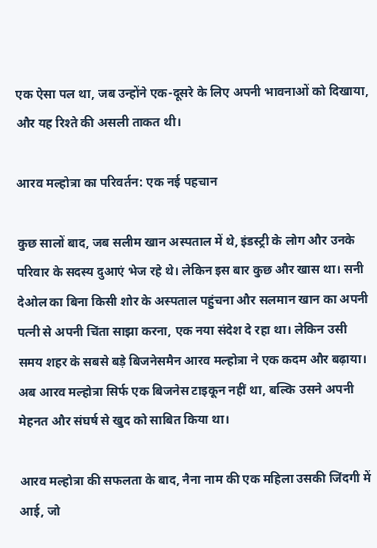एक ऐसा पल था, जब उन्होंने एक-दूसरे के लिए अपनी भावनाओं को दिखाया, और यह रिश्ते की असली ताकत थी।

आरव मल्होत्रा का परिवर्तन: एक नई पहचान

कुछ सालों बाद, जब सलीम खान अस्पताल में थे, इंडस्ट्री के लोग और उनके परिवार के सदस्य दुआएं भेज रहे थे। लेकिन इस बार कुछ और खास था। सनी देओल का बिना किसी शोर के अस्पताल पहुंचना और सलमान खान का अपनी पत्नी से अपनी चिंता साझा करना, एक नया संदेश दे रहा था। लेकिन उसी समय शहर के सबसे बड़े बिजनेसमैन आरव मल्होत्रा ने एक कदम और बढ़ाया। अब आरव मल्होत्रा सिर्फ एक बिजनेस टाइकून नहीं था, बल्कि उसने अपनी मेहनत और संघर्ष से खुद को साबित किया था।

आरव मल्होत्रा की सफलता के बाद, नैना नाम की एक महिला उसकी जिंदगी में आई, जो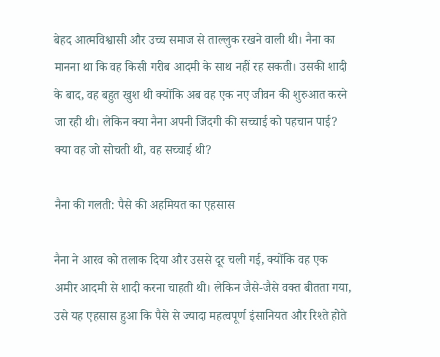बेहद आत्मविश्वासी और उच्च समाज से ताल्लुक रखने वाली थी। नैना का मानना था कि वह किसी गरीब आदमी के साथ नहीं रह सकती। उसकी शादी के बाद, वह बहुत खुश थी क्योंकि अब वह एक नए जीवन की शुरुआत करने जा रही थी। लेकिन क्या नैना अपनी जिंदगी की सच्चाई को पहचान पाई? क्या वह जो सोचती थी, वह सच्चाई थी?

नैना की गलती: पैसे की अहमियत का एहसास

नैना ने आरव को तलाक दिया और उससे दूर चली गई, क्योंकि वह एक अमीर आदमी से शादी करना चाहती थी। लेकिन जैसे-जैसे वक्त बीतता गया, उसे यह एहसास हुआ कि पैसे से ज्यादा महत्वपूर्ण इंसानियत और रिश्ते होते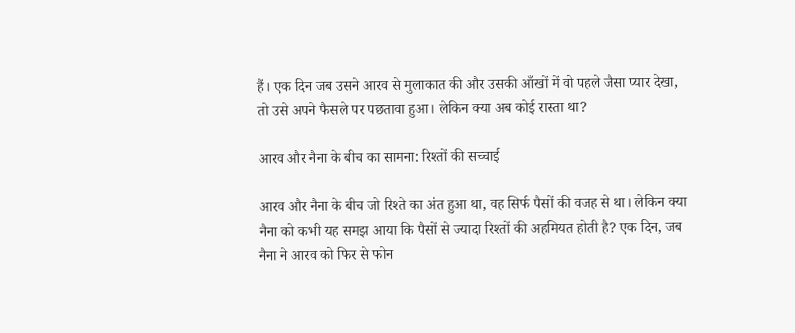हैं। एक दिन जब उसने आरव से मुलाकात की और उसकी आँखों में वो पहले जैसा प्यार देखा, तो उसे अपने फैसले पर पछतावा हुआ। लेकिन क्या अब कोई रास्ता था?

आरव और नैना के बीच का सामना: रिश्तों की सच्चाई

आरव और नैना के बीच जो रिश्ते का अंत हुआ था, वह सिर्फ पैसों की वजह से था। लेकिन क्या नैना को कभी यह समझ आया कि पैसों से ज्यादा रिश्तों की अहमियत होती है? एक दिन, जब नैना ने आरव को फिर से फोन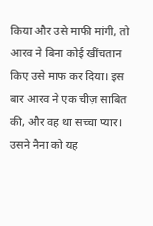किया और उसे माफी मांगी, तो आरव ने बिना कोई खींचतान किए उसे माफ कर दिया। इस बार आरव ने एक चीज़ साबित की, और वह था सच्चा प्यार। उसने नैना को यह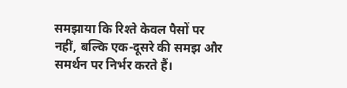समझाया कि रिश्ते केवल पैसों पर नहीं, बल्कि एक-दूसरे की समझ और समर्थन पर निर्भर करते हैं।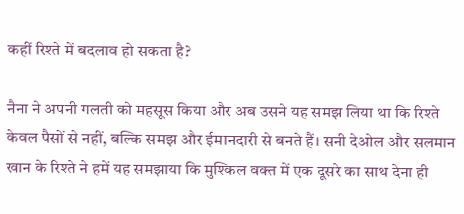कहीं रिश्ते में बदलाव हो सकता है?

नैना ने अपनी गलती को महसूस किया और अब उसने यह समझ लिया था कि रिश्ते केवल पैसों से नहीं, बल्कि समझ और ईमानदारी से बनते हैं। सनी देओल और सलमान खान के रिश्ते ने हमें यह समझाया कि मुश्किल वक्त में एक दूसरे का साथ देना ही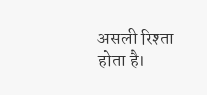असली रिश्ता होता है।